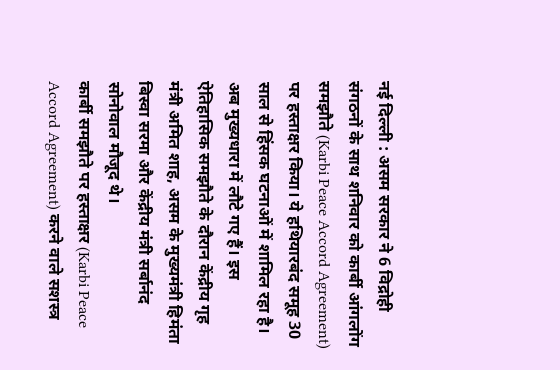नई दिल्ली : असम सरकार ने 6 विद्रोही संगठनों के साथ शनिवार को कार्बी आंगलोंग समझौते (Karbi Peace Accord Agreement) पर हस्ताक्षर किया। ये हथियारबंद समूह 30 साल से हिंसक घटनाओं में शामिल रहा है। अब मुख्यधारा में लौटे गए हैं। इस ऐतिहासिक समझौते के दौरान केंद्रीय गृह मंत्री अमित शाह, असम के मुख्यमंत्री हिमंता बिस्वा सरमा और केंद्रीय मंत्री सर्बानंद सोनोवाल मौजूद थे।
कार्बी समझौते पर हस्ताक्षर (Karbi Peace Accord Agreement) करने वाले सशस्त्र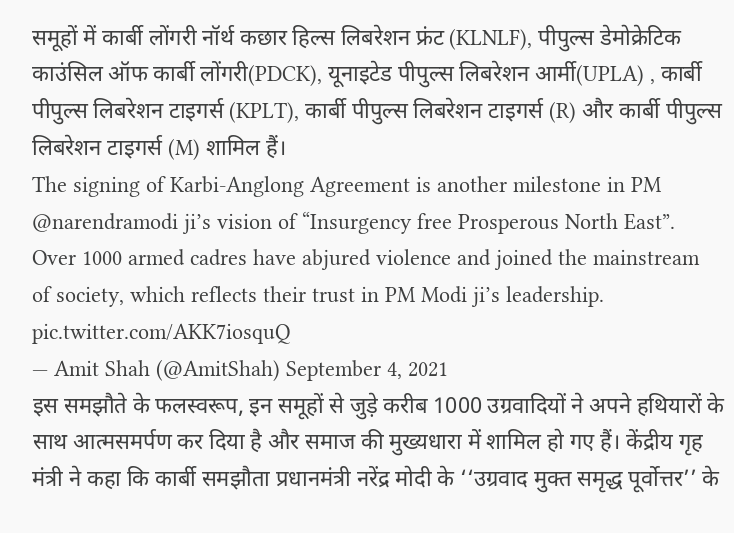समूहों में कार्बी लोंगरी नॉर्थ कछार हिल्स लिबरेशन फ्रंट (KLNLF), पीपुल्स डेमोक्रेटिक काउंसिल ऑफ कार्बी लोंगरी(PDCK), यूनाइटेड पीपुल्स लिबरेशन आर्मी(UPLA) , कार्बी पीपुल्स लिबरेशन टाइगर्स (KPLT), कार्बी पीपुल्स लिबरेशन टाइगर्स (R) और कार्बी पीपुल्स लिबरेशन टाइगर्स (M) शामिल हैं।
The signing of Karbi-Anglong Agreement is another milestone in PM @narendramodi ji’s vision of “Insurgency free Prosperous North East”.
Over 1000 armed cadres have abjured violence and joined the mainstream of society, which reflects their trust in PM Modi ji’s leadership. pic.twitter.com/AKK7iosquQ
— Amit Shah (@AmitShah) September 4, 2021
इस समझौते के फलस्वरूप, इन समूहों से जुड़े करीब 1000 उग्रवादियों ने अपने हथियारों के साथ आत्मसमर्पण कर दिया है और समाज की मुख्यधारा में शामिल हो गए हैं। केंद्रीय गृह मंत्री ने कहा कि कार्बी समझौता प्रधानमंत्री नरेंद्र मोदी के ‘‘उग्रवाद मुक्त समृद्ध पूर्वोत्तर’’ के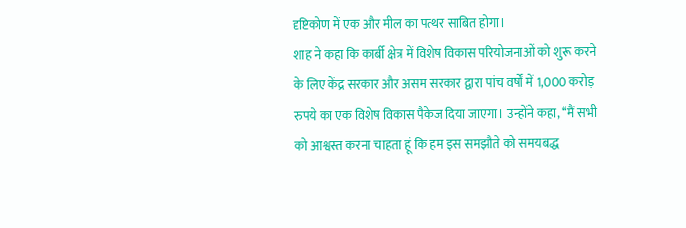दृष्टिकोण में एक और मील का पत्थर साबित होगा।
शाह ने कहा कि कार्बी क्षेत्र में विशेष विकास परियोजनाओं को शुरू करने के लिए केंद्र सरकार और असम सरकार द्वारा पांच वर्षों में 1,000 करोड़ रुपये का एक विशेष विकास पैकेज दिया जाएगा। उन्होंने कहा, ‘‘मैं सभी को आश्वस्त करना चाहता हूं कि हम इस समझौते को समयबद्ध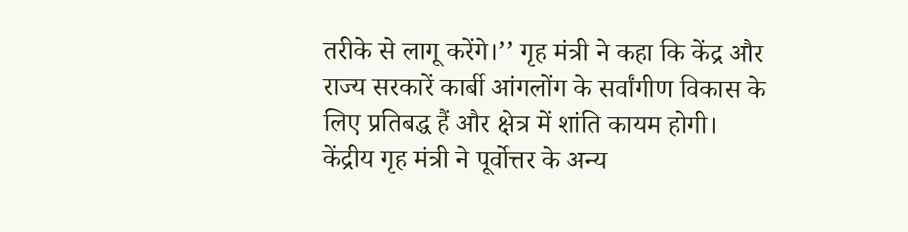तरीके से लागू करेंगे।’’ गृह मंत्री ने कहा कि केंद्र और राज्य सरकारें कार्बी आंगलोंग के सर्वांगीण विकास के लिए प्रतिबद्ध हैं और क्षेत्र में शांति कायम होगी।
केंद्रीय गृह मंत्री ने पूर्वोत्तर के अन्य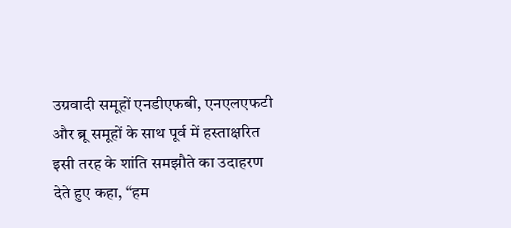उग्रवादी समूहों एनडीएफबी, एनएलएफटी और ब्रू समूहों के साथ पूर्व में हस्ताक्षरित इसी तरह के शांति समझौते का उदाहरण देते हुए कहा, ‘‘हम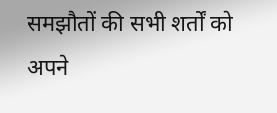समझौतों की सभी शर्तों को अपने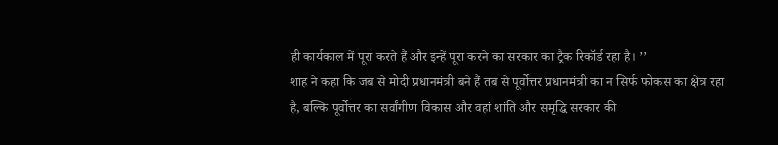ही कार्यकाल में पूरा करते हैं और इन्हें पूरा करने का सरकार का ट्रैक रिकॉर्ड रहा है। ’’
शाह ने कहा कि जब से मोदी प्रधानमंत्री बने हैं तब से पूर्वोत्तर प्रधानमंत्री का न सिर्फ फोकस का क्षेत्र रहा है, बल्कि पूर्वोत्तर का सर्वांगीण विकास और वहां शांति और समृद्धि सरकार की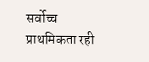सर्वोच्च प्राथमिकता रही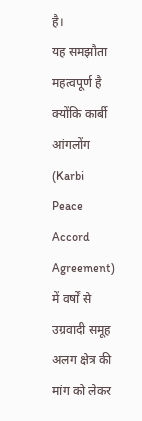है।
यह समझौता महत्वपूर्ण है क्योंकि कार्बी आंगलोंग (Karbi Peace Accord Agreement) में वर्षों से उग्रवादी समूह अलग क्षेत्र की मांग को लेकर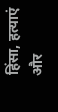हिंसा, हत्याएं और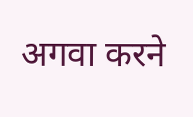अगवा करने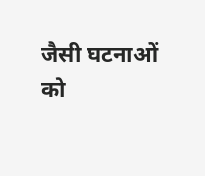जैसी घटनाओं को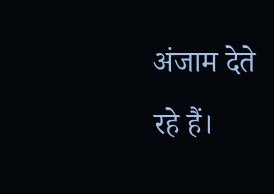अंजाम देते रहे हैं।